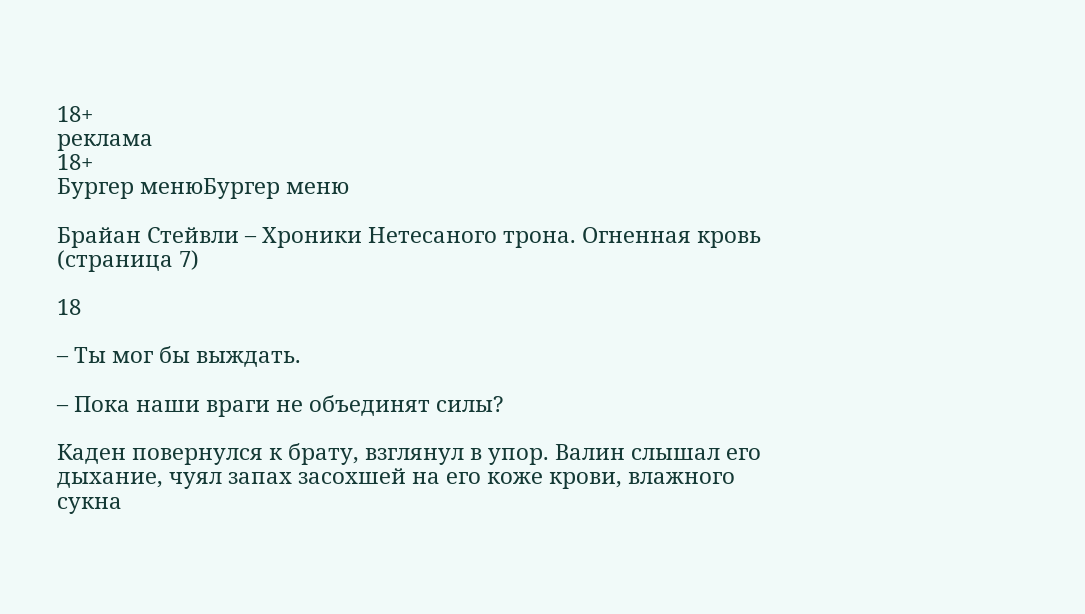18+
реклама
18+
Бургер менюБургер меню

Брайан Стейвли – Хроники Нетесаного трона. Огненная кровь (страница 7)

18

– Ты мог бы выждать.

– Пока наши враги не объединят силы?

Каден повернулся к брату, взглянул в упор. Валин слышал его дыхание, чуял запах засохшей на его коже крови, влажного сукна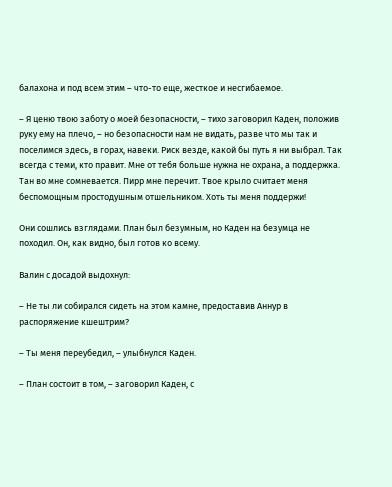балахона и под всем этим – что-то еще, жесткое и несгибаемое.

– Я ценю твою заботу о моей безопасности, – тихо заговорил Каден, положив руку ему на плечо, – но безопасности нам не видать, разве что мы так и поселимся здесь, в горах, навеки. Риск везде, какой бы путь я ни выбрал. Так всегда с теми, кто правит. Мне от тебя больше нужна не охрана, а поддержка. Тан во мне сомневается. Пирр мне перечит. Твое крыло считает меня беспомощным простодушным отшельником. Хоть ты меня поддержи!

Они сошлись взглядами. План был безумным, но Каден на безумца не походил. Он, как видно, был готов ко всему.

Валин с досадой выдохнул:

– Не ты ли собирался сидеть на этом камне, предоставив Аннур в распоряжение кшештрим?

– Ты меня переубедил, – улыбнулся Каден.

– План состоит в том, – заговорил Каден, с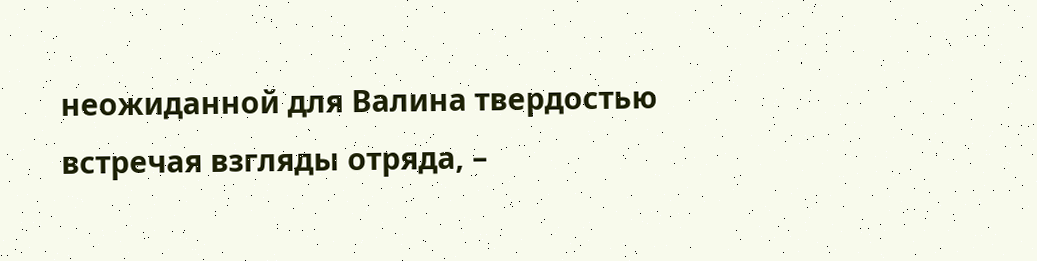неожиданной для Валина твердостью встречая взгляды отряда, –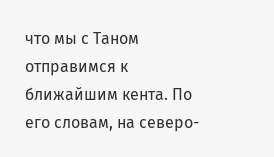что мы с Таном отправимся к ближайшим кента. По его словам, на северо-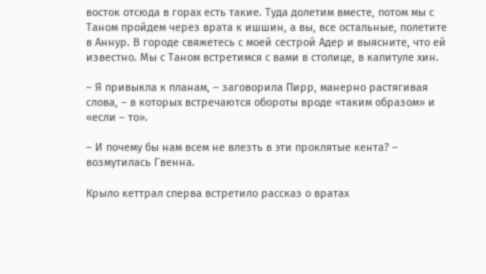восток отсюда в горах есть такие. Туда долетим вместе, потом мы с Таном пройдем через врата к ишшин, а вы, все остальные, полетите в Аннур. В городе свяжетесь с моей сестрой Адер и выясните, что ей известно. Мы с Таном встретимся с вами в столице, в капитуле хин.

– Я привыкла к планам, – заговорила Пирр, манерно растягивая слова, – в которых встречаются обороты вроде «таким образом» и «если – то».

– И почему бы нам всем не влезть в эти проклятые кента? – возмутилась Гвенна.

Крыло кеттрал сперва встретило рассказ о вратах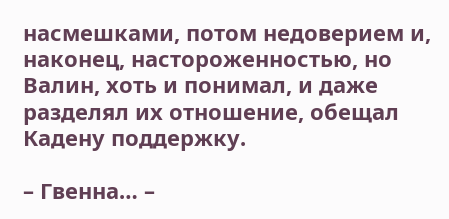насмешками, потом недоверием и, наконец, настороженностью, но Валин, хоть и понимал, и даже разделял их отношение, обещал Кадену поддержку.

– Гвенна… –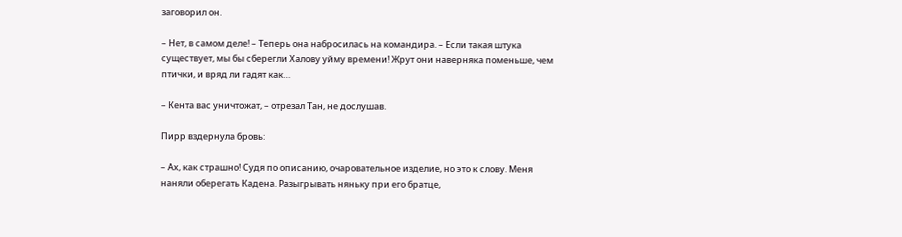заговорил он.

– Нет, в самом деле! – Теперь она набросилась на командира. – Если такая штука существует, мы бы сберегли Халову уйму времени! Жрут они наверняка поменьше, чем птички, и вряд ли гадят как…

– Кента вас уничтожат, – отрезал Тан, не дослушав.

Пирр вздернула бровь:

– Ах, как страшно! Судя по описанию, очаровательное изделие, но это к слову. Меня наняли оберегать Кадена. Разыгрывать няньку при его братце,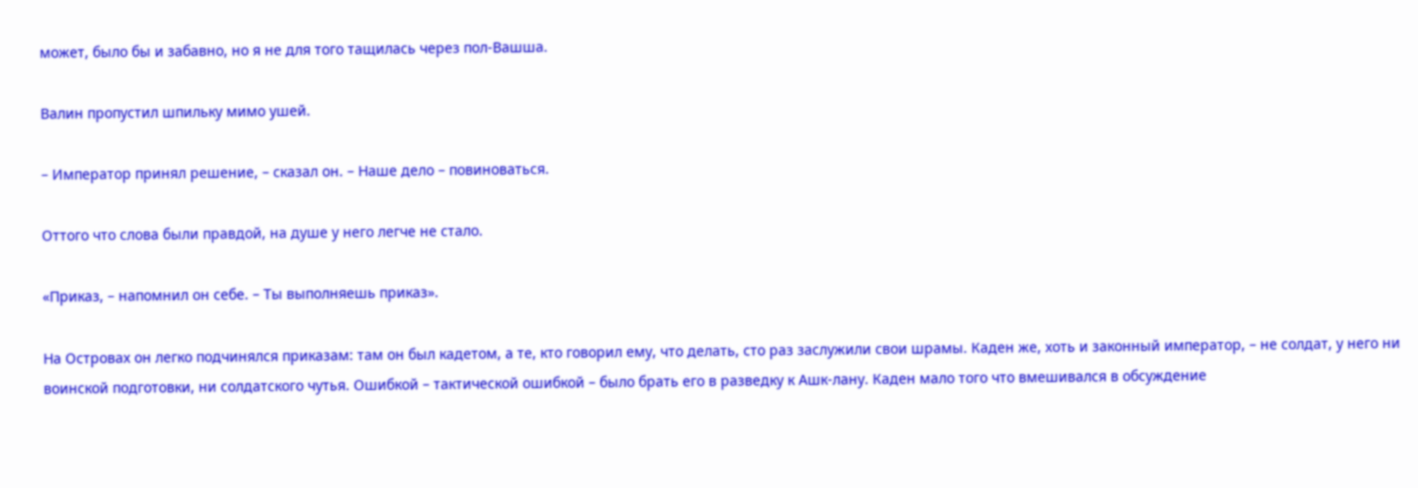может, было бы и забавно, но я не для того тащилась через пол-Вашша.

Валин пропустил шпильку мимо ушей.

– Император принял решение, – сказал он. – Наше дело – повиноваться.

Оттого что слова были правдой, на душе у него легче не стало.

«Приказ, – напомнил он себе. – Ты выполняешь приказ».

На Островах он легко подчинялся приказам: там он был кадетом, а те, кто говорил ему, что делать, сто раз заслужили свои шрамы. Каден же, хоть и законный император, – не солдат, у него ни воинской подготовки, ни солдатского чутья. Ошибкой – тактической ошибкой – было брать его в разведку к Ашк-лану. Каден мало того что вмешивался в обсуждение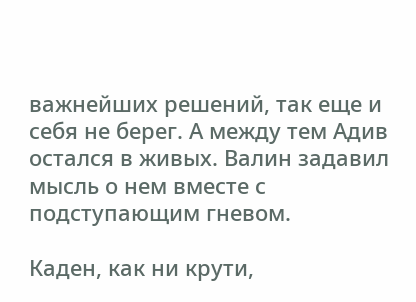важнейших решений, так еще и себя не берег. А между тем Адив остался в живых. Валин задавил мысль о нем вместе с подступающим гневом.

Каден, как ни крути,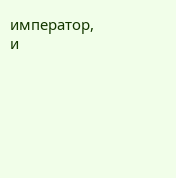император, и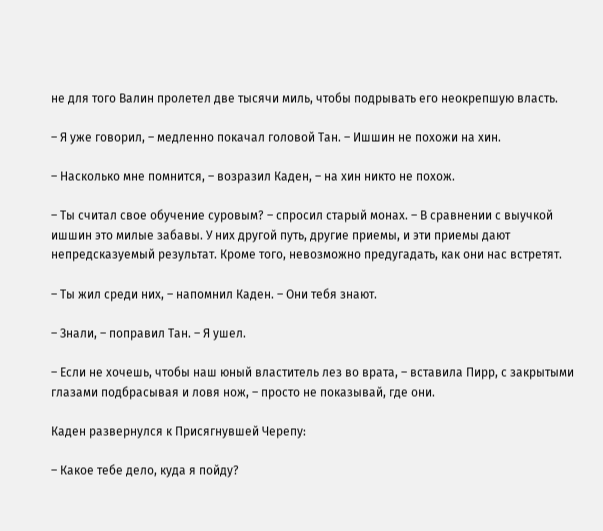не для того Валин пролетел две тысячи миль, чтобы подрывать его неокрепшую власть.

– Я уже говорил, – медленно покачал головой Тан. – Ишшин не похожи на хин.

– Насколько мне помнится, – возразил Каден, – на хин никто не похож.

– Ты считал свое обучение суровым? – спросил старый монах. – В сравнении с выучкой ишшин это милые забавы. У них другой путь, другие приемы, и эти приемы дают непредсказуемый результат. Кроме того, невозможно предугадать, как они нас встретят.

– Ты жил среди них, – напомнил Каден. – Они тебя знают.

– Знали, – поправил Тан. – Я ушел.

– Если не хочешь, чтобы наш юный властитель лез во врата, – вставила Пирр, с закрытыми глазами подбрасывая и ловя нож, – просто не показывай, где они.

Каден развернулся к Присягнувшей Черепу:

– Какое тебе дело, куда я пойду?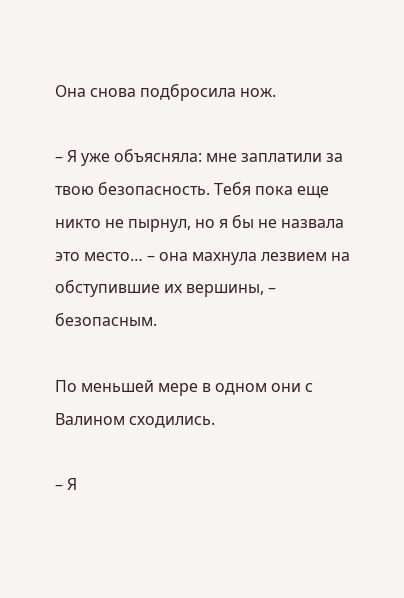Она снова подбросила нож.

– Я уже объясняла: мне заплатили за твою безопасность. Тебя пока еще никто не пырнул, но я бы не назвала это место… – она махнула лезвием на обступившие их вершины, – безопасным.

По меньшей мере в одном они с Валином сходились.

– Я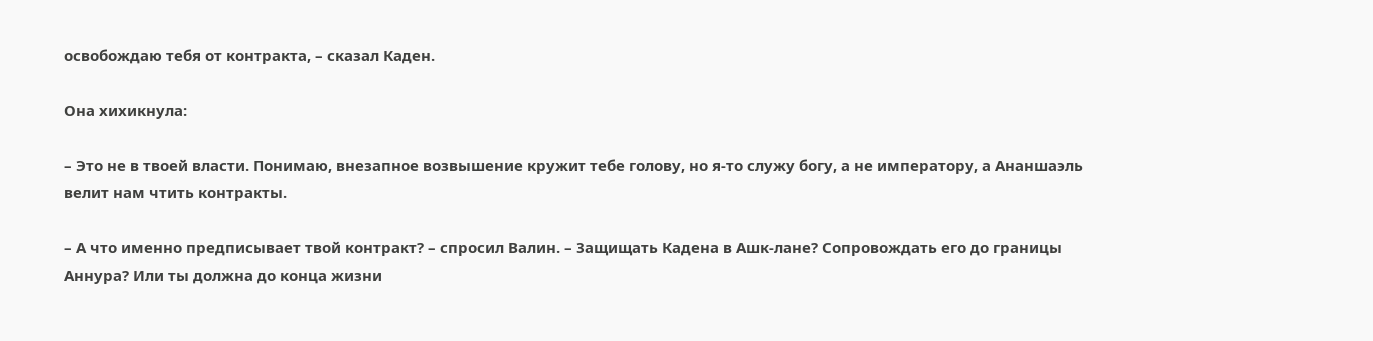освобождаю тебя от контракта, – сказал Каден.

Она хихикнула:

– Это не в твоей власти. Понимаю, внезапное возвышение кружит тебе голову, но я-то служу богу, а не императору, а Ананшаэль велит нам чтить контракты.

– А что именно предписывает твой контракт? – спросил Валин. – Защищать Кадена в Ашк-лане? Сопровождать его до границы Аннура? Или ты должна до конца жизни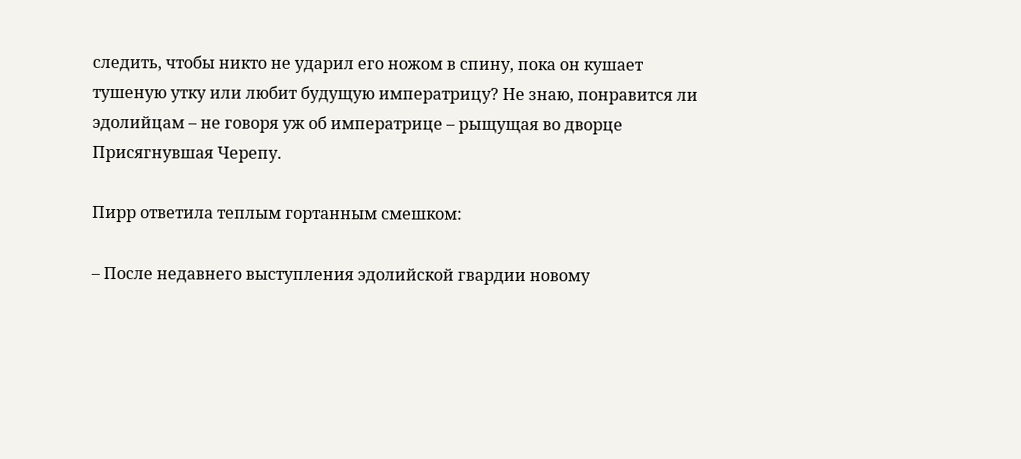следить, чтобы никто не ударил его ножом в спину, пока он кушает тушеную утку или любит будущую императрицу? Не знаю, понравится ли эдолийцам – не говоря уж об императрице – рыщущая во дворце Присягнувшая Черепу.

Пирр ответила теплым гортанным смешком:

– После недавнего выступления эдолийской гвардии новому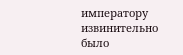императору извинительно было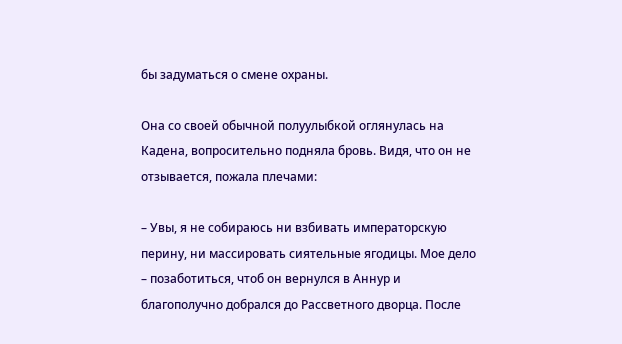бы задуматься о смене охраны.

Она со своей обычной полуулыбкой оглянулась на Кадена, вопросительно подняла бровь. Видя, что он не отзывается, пожала плечами:

– Увы, я не собираюсь ни взбивать императорскую перину, ни массировать сиятельные ягодицы. Мое дело – позаботиться, чтоб он вернулся в Аннур и благополучно добрался до Рассветного дворца. После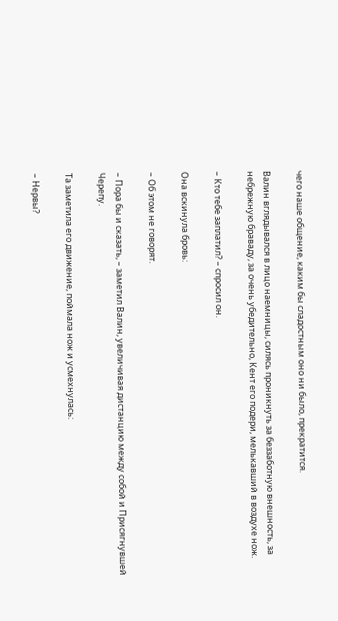чего наше общение, каким бы сладостным оно ни было, прекратится.

Валин вглядывался в лицо наемницы, силясь проникнуть за беззаботную внешность, за небрежную браваду, за очень убедительно, Кент его подери, мелькавший в воздухе нож.

– Кто тебе заплатил? – спросил он.

Она вскинула бровь:

– Об этом не говорят.

– Пора бы и сказать, – заметил Валин, увеличивая дистанцию между собой и Присягнувшей Черепу.

Та заметила его движение, поймала нож и усмехнулась:

– Нервы?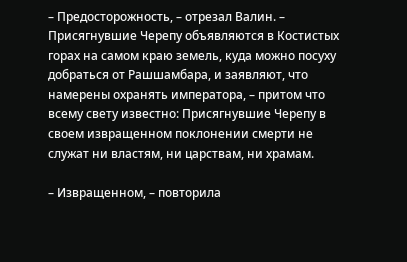– Предосторожность, – отрезал Валин. – Присягнувшие Черепу объявляются в Костистых горах на самом краю земель, куда можно посуху добраться от Рашшамбара, и заявляют, что намерены охранять императора, – притом что всему свету известно: Присягнувшие Черепу в своем извращенном поклонении смерти не служат ни властям, ни царствам, ни храмам.

– Извращенном, – повторила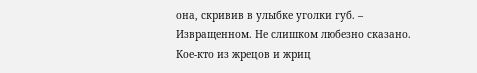она, скривив в улыбке уголки губ. – Извращенном. Не слишком любезно сказано. Кое-кто из жрецов и жриц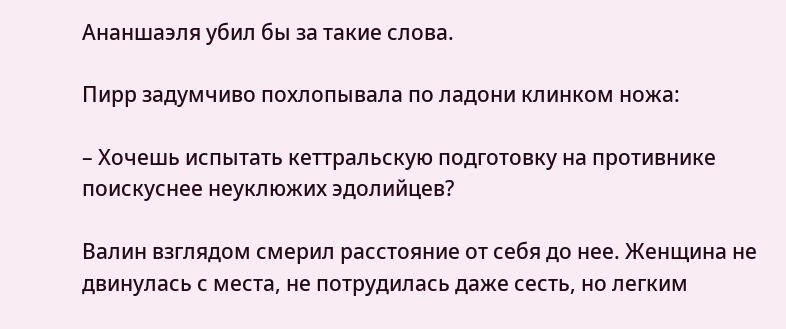Ананшаэля убил бы за такие слова.

Пирр задумчиво похлопывала по ладони клинком ножа:

– Хочешь испытать кеттральскую подготовку на противнике поискуснее неуклюжих эдолийцев?

Валин взглядом смерил расстояние от себя до нее. Женщина не двинулась с места, не потрудилась даже сесть, но легким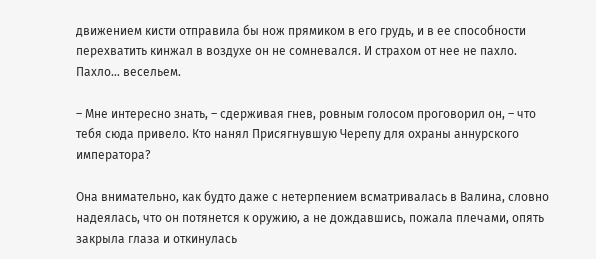движением кисти отправила бы нож прямиком в его грудь, и в ее способности перехватить кинжал в воздухе он не сомневался. И страхом от нее не пахло. Пахло… весельем.

– Мне интересно знать, – сдерживая гнев, ровным голосом проговорил он, – что тебя сюда привело. Кто нанял Присягнувшую Черепу для охраны аннурского императора?

Она внимательно, как будто даже с нетерпением всматривалась в Валина, словно надеялась, что он потянется к оружию, а не дождавшись, пожала плечами, опять закрыла глаза и откинулась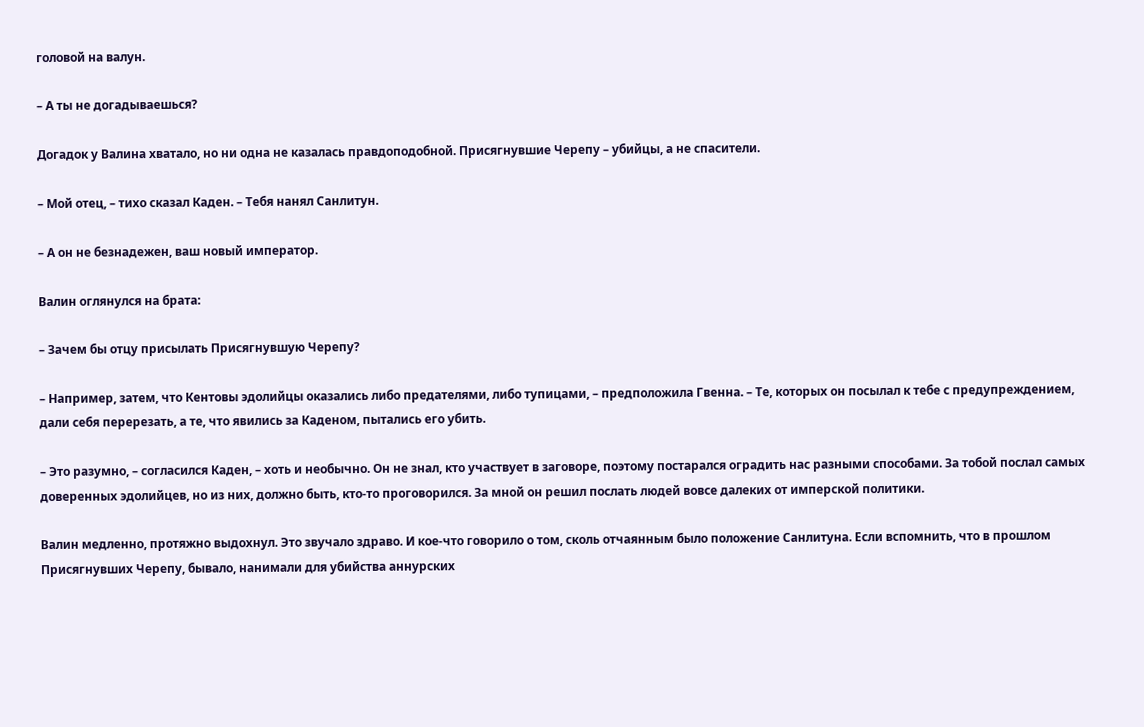головой на валун.

– А ты не догадываешься?

Догадок у Валина хватало, но ни одна не казалась правдоподобной. Присягнувшие Черепу – убийцы, а не спасители.

– Мой отец, – тихо сказал Каден. – Тебя нанял Санлитун.

– А он не безнадежен, ваш новый император.

Валин оглянулся на брата:

– Зачем бы отцу присылать Присягнувшую Черепу?

– Например, затем, что Кентовы эдолийцы оказались либо предателями, либо тупицами, – предположила Гвенна. – Те, которых он посылал к тебе с предупреждением, дали себя перерезать, а те, что явились за Каденом, пытались его убить.

– Это разумно, – согласился Каден, – хоть и необычно. Он не знал, кто участвует в заговоре, поэтому постарался оградить нас разными способами. За тобой послал самых доверенных эдолийцев, но из них, должно быть, кто-то проговорился. За мной он решил послать людей вовсе далеких от имперской политики.

Валин медленно, протяжно выдохнул. Это звучало здраво. И кое-что говорило о том, сколь отчаянным было положение Санлитуна. Если вспомнить, что в прошлом Присягнувших Черепу, бывало, нанимали для убийства аннурских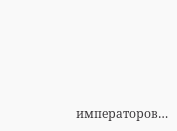императоров…